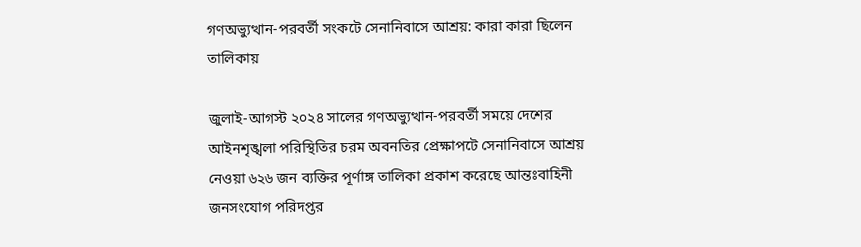গণঅভ্যুত্থান-পরবর্তী সংকটে সেনানিবাসে আশ্রয়: কারা কারা ছিলেন তালিকায়

জুলাই-আগস্ট ২০২৪ সালের গণঅভ্যুত্থান-পরবর্তী সময়ে দেশের আইনশৃঙ্খলা পরিস্থিতির চরম অবনতির প্রেক্ষাপটে সেনানিবাসে আশ্রয় নেওয়া ৬২৬ জন ব্যক্তির পূর্ণাঙ্গ তালিকা প্রকাশ করেছে আন্তঃবাহিনী জনসংযোগ পরিদপ্তর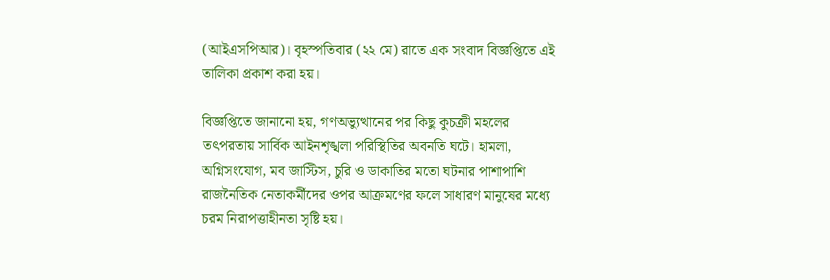(আইএসপিআর)। বৃহস্পতিবার (২২ মে) রাতে এক সংবাদ বিজ্ঞপ্তিতে এই তালিকা প্রকাশ করা হয়।

বিজ্ঞপ্তিতে জানানো হয়, গণঅভ্যুত্থানের পর কিছু কুচক্রী মহলের তৎপরতায় সার্বিক আইনশৃঙ্খলা পরিস্থিতির অবনতি ঘটে। হামলা, অগ্নিসংযোগ, মব জাস্টিস, চুরি ও ডাকাতির মতো ঘটনার পাশাপাশি রাজনৈতিক নেতাকর্মীদের ওপর আক্রমণের ফলে সাধারণ মানুষের মধ্যে চরম নিরাপত্তাহীনতা সৃষ্টি হয়।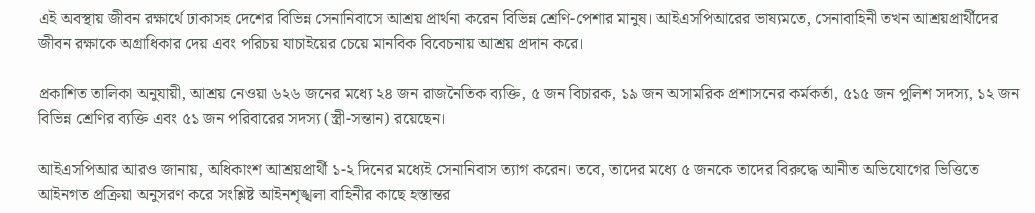এই অবস্থায় জীবন রক্ষার্থে ঢাকাসহ দেশের বিভিন্ন সেনানিবাসে আশ্রয় প্রার্থনা করেন বিভিন্ন শ্রেণি-পেশার মানুষ। আইএসপিআরের ভাষ্যমতে, সেনাবাহিনী তখন আশ্রয়প্রার্থীদের জীবন রক্ষাকে অগ্রাধিকার দেয় এবং পরিচয় যাচাইয়ের চেয়ে মানবিক বিবেচনায় আশ্রয় প্রদান করে।

প্রকাশিত তালিকা অনুযায়ী, আশ্রয় নেওয়া ৬২৬ জনের মধ্যে ২৪ জন রাজনৈতিক ব্যক্তি, ৫ জন বিচারক, ১৯ জন অসামরিক প্রশাসনের কর্মকর্তা, ৫১৫ জন পুলিশ সদস্য, ১২ জন বিভিন্ন শ্রেণির ব্যক্তি এবং ৫১ জন পরিবারের সদস্য (স্ত্রী-সন্তান) রয়েছেন।

আইএসপিআর আরও জানায়, অধিকাংশ আশ্রয়প্রার্থী ১-২ দিনের মধ্যেই সেনানিবাস ত্যাগ করেন। তবে, তাদের মধ্যে ৫ জনকে তাদের বিরুদ্ধে আনীত অভিযোগের ভিত্তিতে আইনগত প্রক্রিয়া অনুসরণ করে সংশ্লিষ্ট আইনশৃঙ্খলা বাহিনীর কাছে হস্তান্তর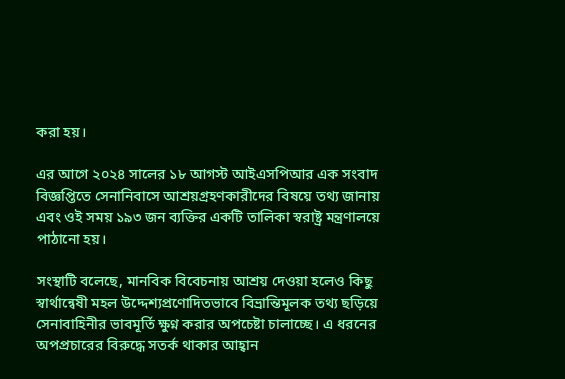করা হয়।

এর আগে ২০২৪ সালের ১৮ আগস্ট আইএসপিআর এক সংবাদ বিজ্ঞপ্তিতে সেনানিবাসে আশ্রয়গ্রহণকারীদের বিষয়ে তথ্য জানায় এবং ওই সময় ১৯৩ জন ব্যক্তির একটি তালিকা স্বরাষ্ট্র মন্ত্রণালয়ে পাঠানো হয়।

সংস্থাটি বলেছে, মানবিক বিবেচনায় আশ্রয় দেওয়া হলেও কিছু স্বার্থান্বেষী মহল উদ্দেশ্যপ্রণোদিতভাবে বিভ্রান্তিমূলক তথ্য ছড়িয়ে সেনাবাহিনীর ভাবমূর্তি ক্ষুণ্ন করার অপচেষ্টা চালাচ্ছে। এ ধরনের অপপ্রচারের বিরুদ্ধে সতর্ক থাকার আহ্বান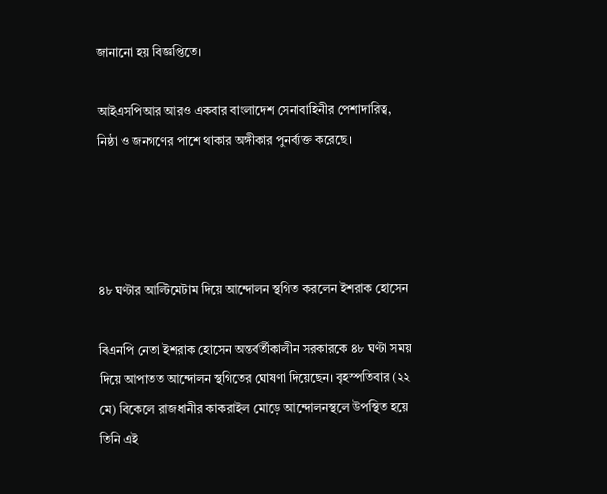জানানো হয় বিজ্ঞপ্তিতে।

আইএসপিআর আরও একবার বাংলাদেশ সেনাবাহিনীর পেশাদারিত্ব, নিষ্ঠা ও জনগণের পাশে থাকার অঙ্গীকার পুনর্ব্যক্ত করেছে।




৪৮ ঘণ্টার আল্টিমেটাম দিয়ে আন্দোলন স্থগিত করলেন ইশরাক হোসেন

বিএনপি নেতা ইশরাক হোসেন অন্তর্বর্তীকালীন সরকারকে ৪৮ ঘণ্টা সময় দিয়ে আপাতত আন্দোলন স্থগিতের ঘোষণা দিয়েছেন। বৃহস্পতিবার (২২ মে) বিকেলে রাজধানীর কাকরাইল মোড়ে আন্দোলনস্থলে উপস্থিত হয়ে তিনি এই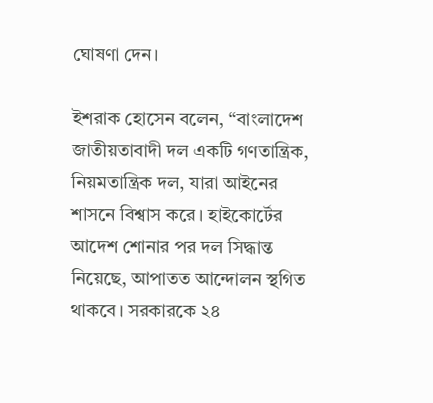ঘোষণা দেন।

ইশরাক হোসেন বলেন, “বাংলাদেশ জাতীয়তাবাদী দল একটি গণতান্ত্রিক, নিয়মতান্ত্রিক দল, যারা আইনের শাসনে বিশ্বাস করে। হাইকোর্টের আদেশ শোনার পর দল সিদ্ধান্ত নিয়েছে, আপাতত আন্দোলন স্থগিত থাকবে। সরকারকে ২৪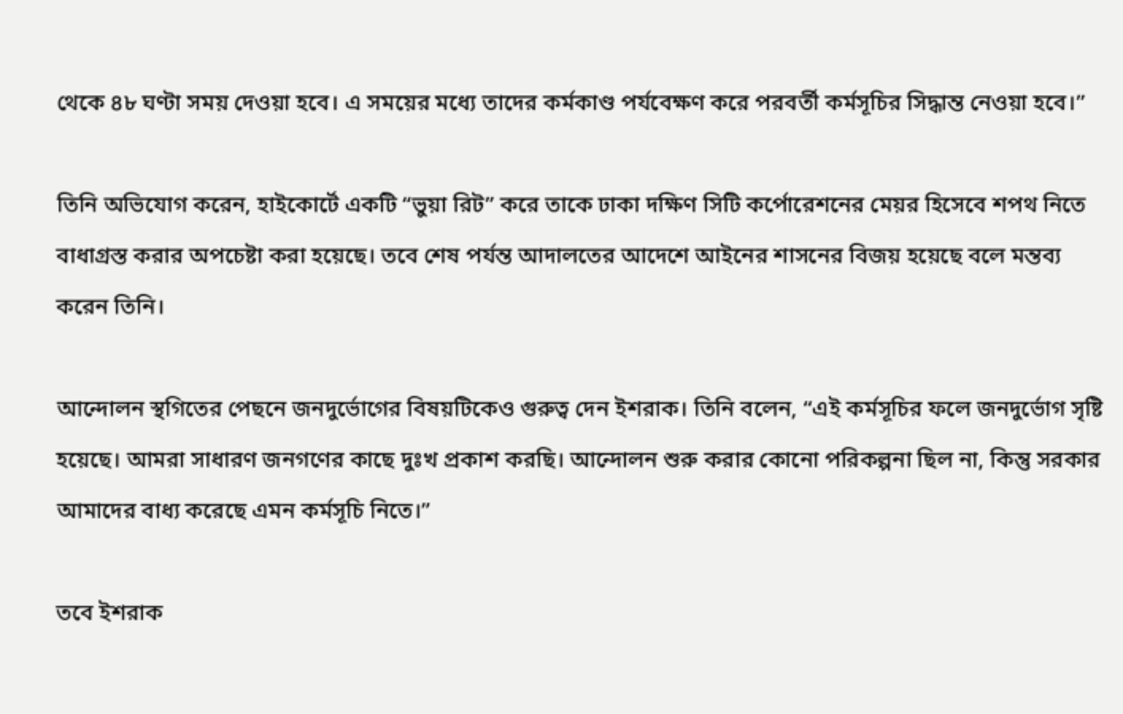থেকে ৪৮ ঘণ্টা সময় দেওয়া হবে। এ সময়ের মধ্যে তাদের কর্মকাণ্ড পর্যবেক্ষণ করে পরবর্তী কর্মসূচির সিদ্ধান্ত নেওয়া হবে।”

তিনি অভিযোগ করেন, হাইকোর্টে একটি “ভুয়া রিট” করে তাকে ঢাকা দক্ষিণ সিটি কর্পোরেশনের মেয়র হিসেবে শপথ নিতে বাধাগ্রস্ত করার অপচেষ্টা করা হয়েছে। তবে শেষ পর্যন্ত আদালতের আদেশে আইনের শাসনের বিজয় হয়েছে বলে মন্তব্য করেন তিনি।

আন্দোলন স্থগিতের পেছনে জনদুর্ভোগের বিষয়টিকেও গুরুত্ব দেন ইশরাক। তিনি বলেন, “এই কর্মসূচির ফলে জনদুর্ভোগ সৃষ্টি হয়েছে। আমরা সাধারণ জনগণের কাছে দুঃখ প্রকাশ করছি। আন্দোলন শুরু করার কোনো পরিকল্পনা ছিল না, কিন্তু সরকার আমাদের বাধ্য করেছে এমন কর্মসূচি নিতে।”

তবে ইশরাক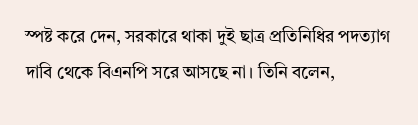স্পষ্ট করে দেন, সরকারে থাকা দুই ছাত্র প্রতিনিধির পদত্যাগ দাবি থেকে বিএনপি সরে আসছে না। তিনি বলেন,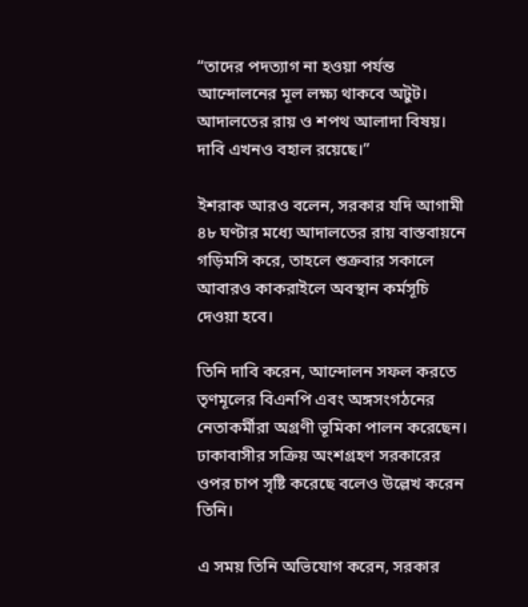“তাদের পদত্যাগ না হওয়া পর্যন্ত আন্দোলনের মূল লক্ষ্য থাকবে অটুট। আদালতের রায় ও শপথ আলাদা বিষয়। দাবি এখনও বহাল রয়েছে।”

ইশরাক আরও বলেন, সরকার যদি আগামী ৪৮ ঘণ্টার মধ্যে আদালতের রায় বাস্তবায়নে গড়িমসি করে, তাহলে শুক্রবার সকালে আবারও কাকরাইলে অবস্থান কর্মসূচি দেওয়া হবে।

তিনি দাবি করেন, আন্দোলন সফল করতে তৃণমূলের বিএনপি এবং অঙ্গসংগঠনের নেতাকর্মীরা অগ্রণী ভূমিকা পালন করেছেন। ঢাকাবাসীর সক্রিয় অংশগ্রহণ সরকারের ওপর চাপ সৃষ্টি করেছে বলেও উল্লেখ করেন তিনি।

এ সময় তিনি অভিযোগ করেন, সরকার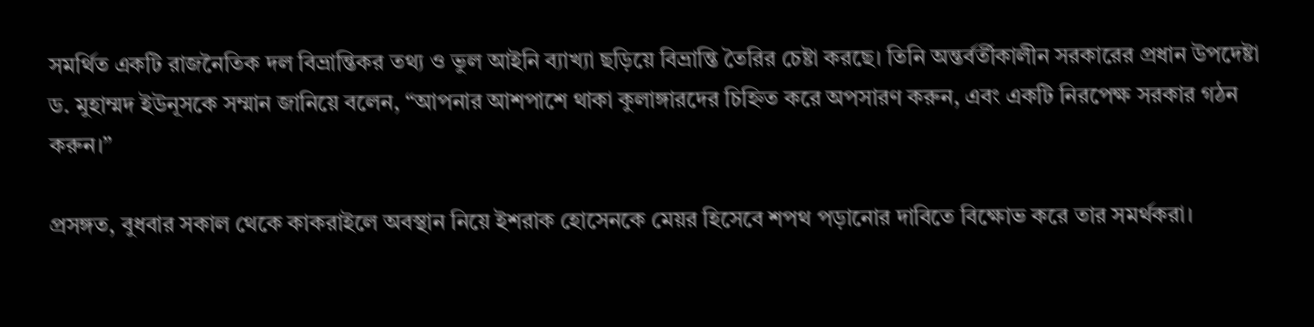সমর্থিত একটি রাজনৈতিক দল বিভ্রান্তিকর তথ্য ও ভুল আইনি ব্যাখ্যা ছড়িয়ে বিভ্রান্তি তৈরির চেষ্টা করছে। তিনি অন্তর্বর্তীকালীন সরকারের প্রধান উপদেষ্টা ড. মুহাম্মদ ইউনূসকে সম্মান জানিয়ে বলেন, “আপনার আশপাশে থাকা কুলাঙ্গারদের চিহ্নিত করে অপসারণ করুন, এবং একটি নিরপেক্ষ সরকার গঠন করুন।”

প্রসঙ্গত, বুধবার সকাল থেকে কাকরাইলে অবস্থান নিয়ে ইশরাক হোসেনকে মেয়র হিসেবে শপথ পড়ানোর দাবিতে বিক্ষোভ করে তার সমর্থকরা।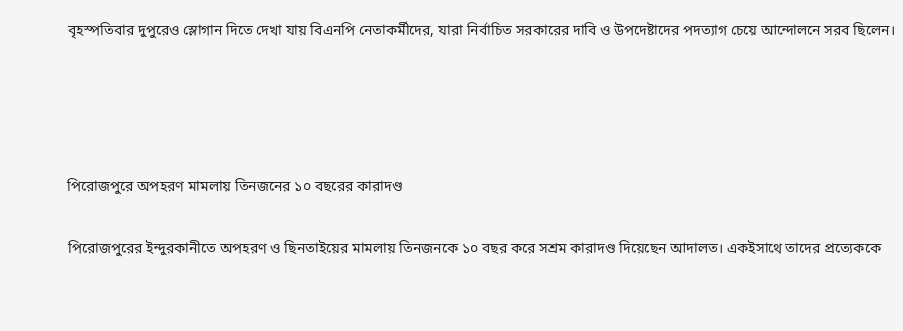বৃহস্পতিবার দুপুরেও স্লোগান দিতে দেখা যায় বিএনপি নেতাকর্মীদের, যারা নির্বাচিত সরকারের দাবি ও উপদেষ্টাদের পদত্যাগ চেয়ে আন্দোলনে সরব ছিলেন।




পিরোজপুরে অপহরণ মামলায় তিনজনের ১০ বছরের কারাদণ্ড

পিরোজপুরের ইন্দুরকানীতে অপহরণ ও ছিনতাইয়ের মামলায় তিনজনকে ১০ বছর করে সশ্রম কারাদণ্ড দিয়েছেন আদালত। একইসাথে তাদের প্রত্যেককে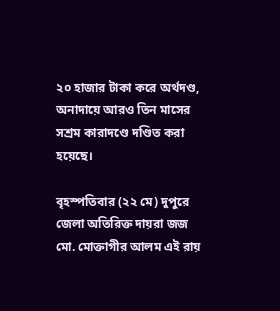২০ হাজার টাকা করে অর্থদণ্ড, অনাদায়ে আরও তিন মাসের সশ্রম কারাদণ্ডে দণ্ডিত করা হয়েছে।

বৃহস্পতিবার (২২ মে) দুপুরে জেলা অতিরিক্ত দায়রা জজ মো. মোক্তাগীর আলম এই রায়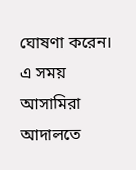ঘোষণা করেন। এ সময় আসামিরা আদালতে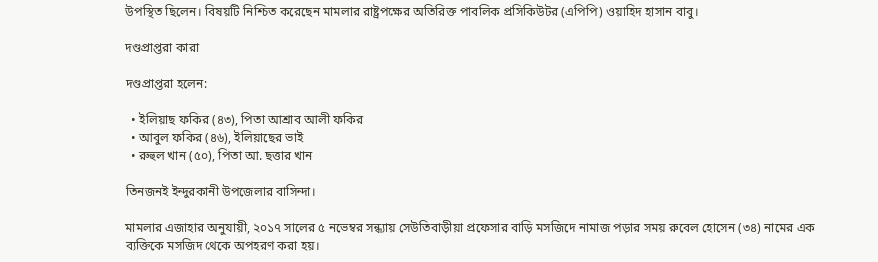উপস্থিত ছিলেন। বিষয়টি নিশ্চিত করেছেন মামলার রাষ্ট্রপক্ষের অতিরিক্ত পাবলিক প্রসিকিউটর (এপিপি) ওয়াহিদ হাসান বাবু।

দণ্ডপ্রাপ্তরা কারা

দণ্ডপ্রাপ্তরা হলেন:

  • ইলিয়াছ ফকির (৪৩), পিতা আশ্রাব আলী ফকির
  • আবুল ফকির (৪৬), ইলিয়াছের ভাই
  • রুহুল খান (৫০), পিতা আ. ছত্তার খান

তিনজনই ইন্দুরকানী উপজেলার বাসিন্দা।

মামলার এজাহার অনুযায়ী, ২০১৭ সালের ৫ নভেম্বর সন্ধ্যায় সেউতিবাড়ীয়া প্রফেসার বাড়ি মসজিদে নামাজ পড়ার সময় রুবেল হোসেন (৩৪) নামের এক ব্যক্তিকে মসজিদ থেকে অপহরণ করা হয়।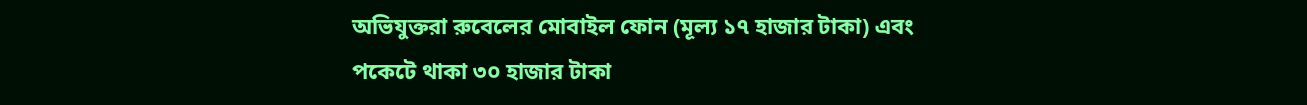অভিযুক্তরা রুবেলের মোবাইল ফোন (মূল্য ১৭ হাজার টাকা) এবং পকেটে থাকা ৩০ হাজার টাকা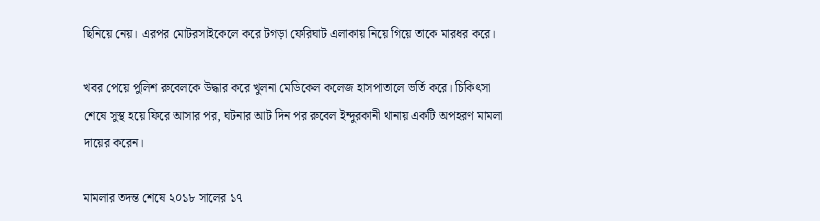ছিনিয়ে নেয়। এরপর মোটরসাইকেলে করে টগড়া ফেরিঘাট এলাকায় নিয়ে গিয়ে তাকে মারধর করে।

খবর পেয়ে পুলিশ রুবেলকে উদ্ধার করে খুলনা মেডিকেল কলেজ হাসপাতালে ভর্তি করে। চিকিৎসা শেষে সুস্থ হয়ে ফিরে আসার পর, ঘটনার আট দিন পর রুবেল ইন্দুরকানী থানায় একটি অপহরণ মামলা দায়ের করেন।

মামলার তদন্ত শেষে ২০১৮ সালের ১৭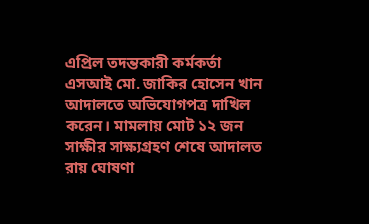এপ্রিল তদন্তকারী কর্মকর্তা এসআই মো. জাকির হোসেন খান আদালতে অভিযোগপত্র দাখিল করেন। মামলায় মোট ১২ জন সাক্ষীর সাক্ষ্যগ্রহণ শেষে আদালত রায় ঘোষণা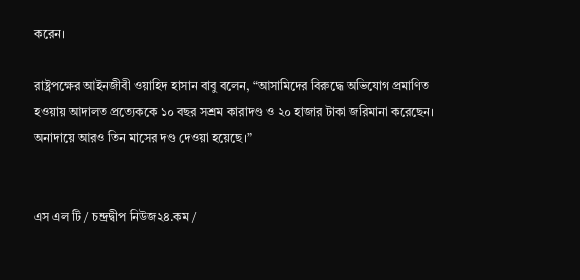করেন।

রাষ্ট্রপক্ষের আইনজীবী ওয়াহিদ হাসান বাবু বলেন, “আসামিদের বিরুদ্ধে অভিযোগ প্রমাণিত হওয়ায় আদালত প্রত্যেককে ১০ বছর সশ্রম কারাদণ্ড ও ২০ হাজার টাকা জরিমানা করেছেন। অনাদায়ে আরও তিন মাসের দণ্ড দেওয়া হয়েছে।”


এস এল টি / চন্দ্রদ্বীপ নিউজ২৪.কম /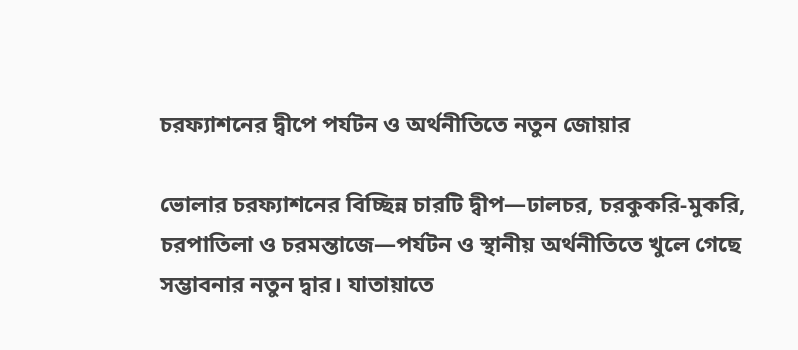চরফ্যাশনের দ্বীপে পর্যটন ও অর্থনীতিতে নতুন জোয়ার

ভোলার চরফ্যাশনের বিচ্ছিন্ন চারটি দ্বীপ—ঢালচর, চরকুকরি-মুকরি, চরপাতিলা ও চরমন্তাজে—পর্যটন ও স্থানীয় অর্থনীতিতে খুলে গেছে সম্ভাবনার নতুন দ্বার। যাতায়াতে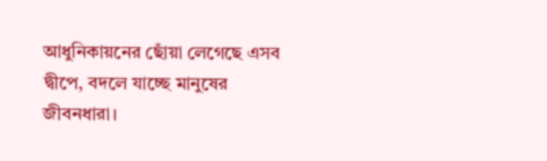আধুনিকায়নের ছোঁয়া লেগেছে এসব দ্বীপে, বদলে যাচ্ছে মানুষের জীবনধারা।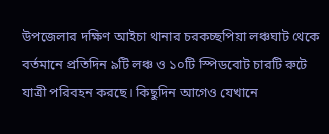উপজেলার দক্ষিণ আইচা থানার চরকচ্ছপিয়া লঞ্চঘাট থেকে বর্তমানে প্রতিদিন ৯টি লঞ্চ ও ১০টি স্পিডবোট চারটি রুটে যাত্রী পরিবহন করছে। কিছুদিন আগেও যেখানে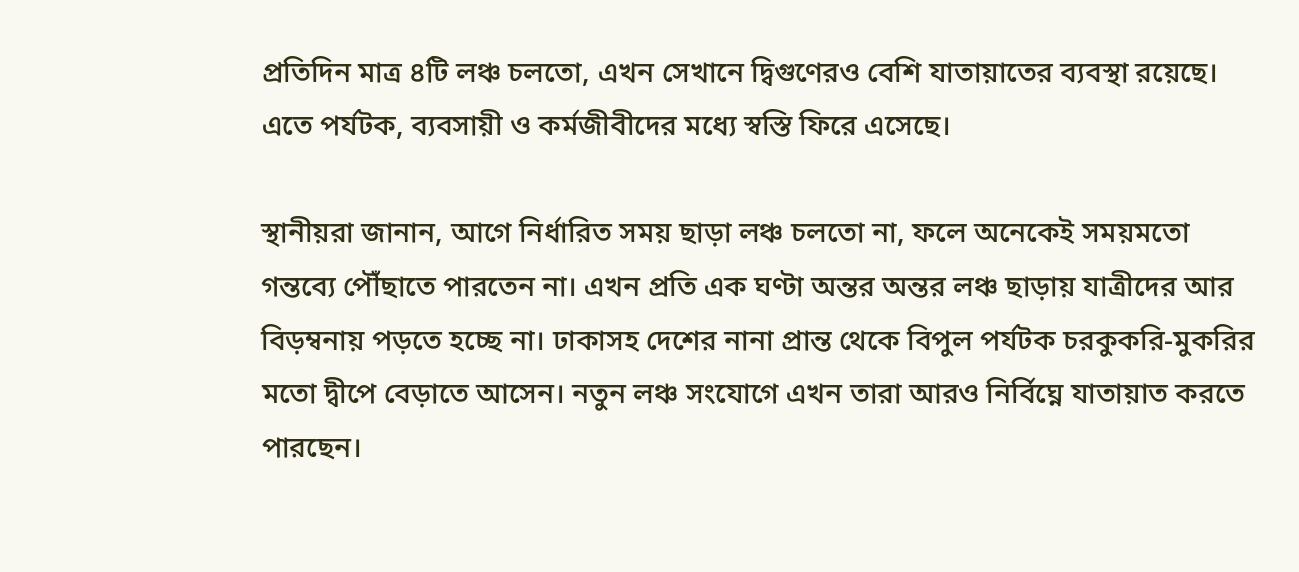প্রতিদিন মাত্র ৪টি লঞ্চ চলতো, এখন সেখানে দ্বিগুণেরও বেশি যাতায়াতের ব্যবস্থা রয়েছে। এতে পর্যটক, ব্যবসায়ী ও কর্মজীবীদের মধ্যে স্বস্তি ফিরে এসেছে।

স্থানীয়রা জানান, আগে নির্ধারিত সময় ছাড়া লঞ্চ চলতো না, ফলে অনেকেই সময়মতো গন্তব্যে পৌঁছাতে পারতেন না। এখন প্রতি এক ঘণ্টা অন্তর অন্তর লঞ্চ ছাড়ায় যাত্রীদের আর বিড়ম্বনায় পড়তে হচ্ছে না। ঢাকাসহ দেশের নানা প্রান্ত থেকে বিপুল পর্যটক চরকুকরি-মুকরির মতো দ্বীপে বেড়াতে আসেন। নতুন লঞ্চ সংযোগে এখন তারা আরও নির্বিঘ্নে যাতায়াত করতে পারছেন।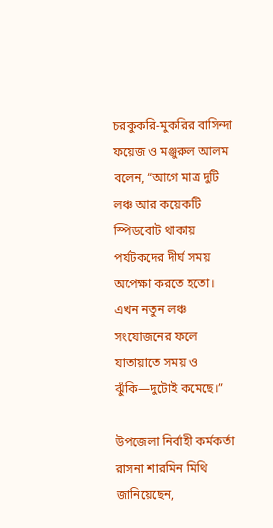চরকুকরি-মুকরির বাসিন্দা ফয়েজ ও মঞ্জুরুল আলম বলেন, “আগে মাত্র দুটি লঞ্চ আর কয়েকটি স্পিডবোট থাকায় পর্যটকদের দীর্ঘ সময় অপেক্ষা করতে হতো। এখন নতুন লঞ্চ সংযোজনের ফলে যাতায়াতে সময় ও ঝুঁকি—দুটোই কমেছে।”

উপজেলা নির্বাহী কর্মকর্তা রাসনা শারমিন মিথি জানিয়েছেন,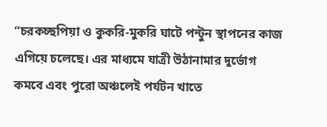“চরকচ্ছপিয়া ও কুকরি-মুকরি ঘাটে পন্টুন স্থাপনের কাজ এগিয়ে চলেছে। এর মাধ্যমে যাত্রী উঠানামার দুর্ভোগ কমবে এবং পুরো অঞ্চলেই পর্যটন খাতে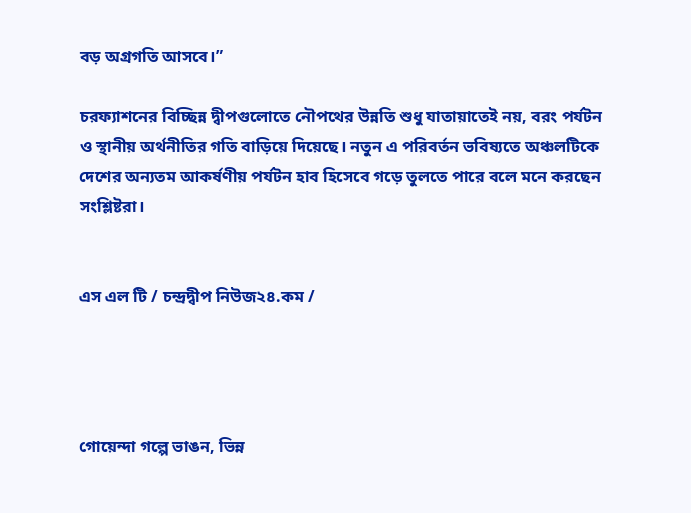বড় অগ্রগতি আসবে।”

চরফ্যাশনের বিচ্ছিন্ন দ্বীপগুলোতে নৌপথের উন্নতি শুধু যাতায়াতেই নয়, বরং পর্যটন ও স্থানীয় অর্থনীতির গতি বাড়িয়ে দিয়েছে। নতুন এ পরিবর্তন ভবিষ্যতে অঞ্চলটিকে দেশের অন্যতম আকর্ষণীয় পর্যটন হাব হিসেবে গড়ে তুলতে পারে বলে মনে করছেন সংশ্লিষ্টরা।


এস এল টি / চন্দ্রদ্বীপ নিউজ২৪.কম /




গোয়েন্দা গল্পে ভাঙন, ভিন্ন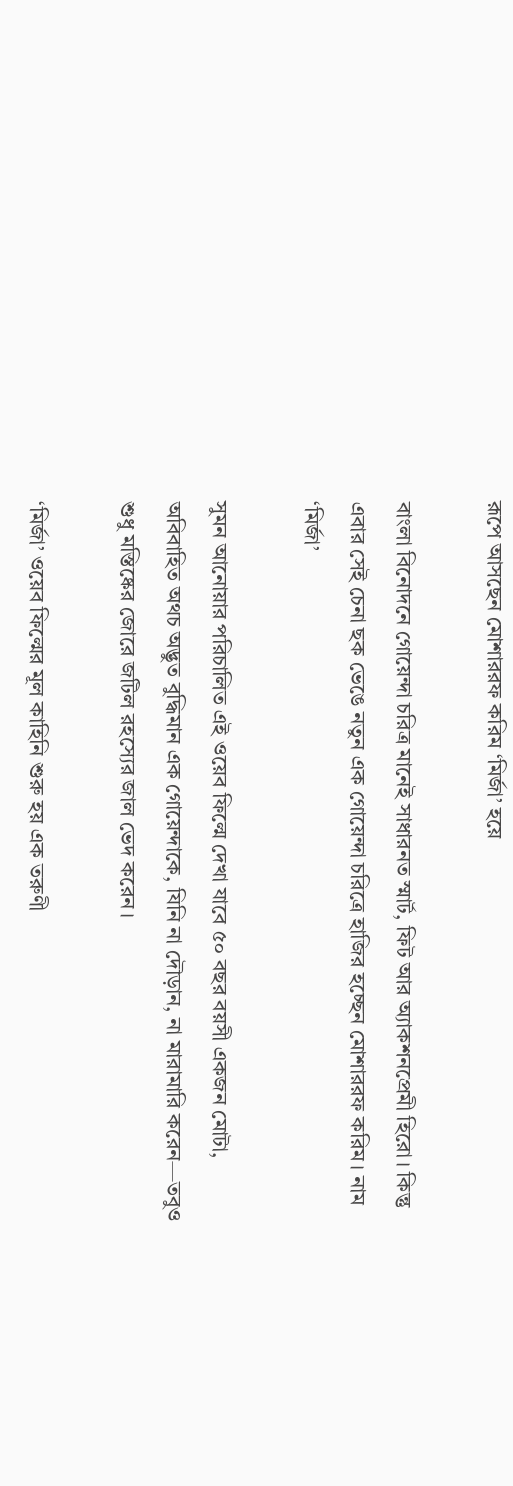রূপে আসছেন মোশাররফ করিম ‘মির্জা’ হয়ে

বাংলা বিনোদনে গোয়েন্দা চরিত্র মানেই সাধারনত স্মার্ট, ফিট আর অ্যাকশনপ্রেমী হিরো। কিন্তু এবার সেই চেনা ছক ভেঙে নতুন এক গোয়েন্দা চরিত্রে হাজির হচ্ছেন মোশাররফ করিম। নাম ‘মির্জা’

সুমন আনোয়ার পরিচালিত এই ওয়েব ফিল্মে দেখা যাবে ৫০ বছর বয়সী একজন মোটা, অবিবাহিত অথচ অদ্ভুত বুদ্ধিমান এক গোয়েন্দাকে, যিনি না দৌড়ান, না মারামারি করেন—তবুও শুধু মস্তিষ্কের জোরে জটিল রহস্যের জাল ভেদ করেন।

‘মির্জা’ ওয়েব ফিল্মের মূল কাহিনি শুরু হয় এক তরুণী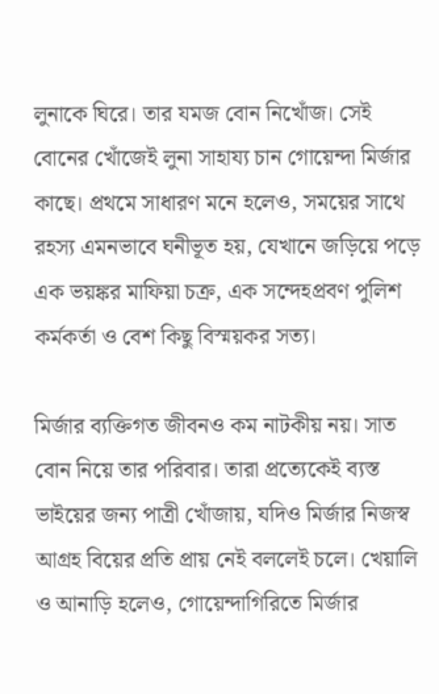লুনাকে ঘিরে। তার যমজ বোন নিখোঁজ। সেই বোনের খোঁজেই লুনা সাহায্য চান গোয়েন্দা মির্জার কাছে। প্রথমে সাধারণ মনে হলেও, সময়ের সাথে রহস্য এমনভাবে ঘনীভূত হয়, যেখানে জড়িয়ে পড়ে এক ভয়ঙ্কর মাফিয়া চক্র, এক সন্দেহপ্রবণ পুলিশ কর্মকর্তা ও বেশ কিছু বিস্ময়কর সত্য।

মির্জার ব্যক্তিগত জীবনও কম নাটকীয় নয়। সাত বোন নিয়ে তার পরিবার। তারা প্রত্যেকেই ব্যস্ত ভাইয়ের জন্য পাত্রী খোঁজায়, যদিও মির্জার নিজস্ব আগ্রহ বিয়ের প্রতি প্রায় নেই বললেই চলে। খেয়ালি ও আনাড়ি হলেও, গোয়েন্দাগিরিতে মির্জার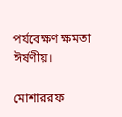পর্যবেক্ষণ ক্ষমতা ঈর্ষণীয়।

মোশাররফ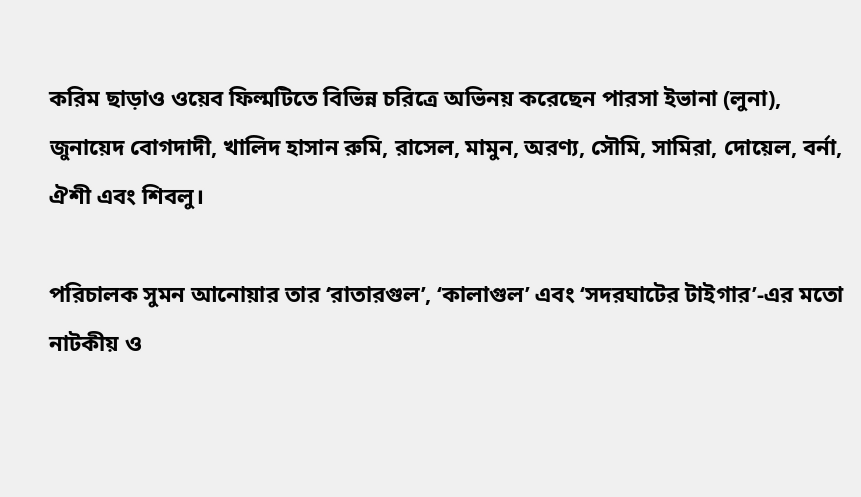করিম ছাড়াও ওয়েব ফিল্মটিতে বিভিন্ন চরিত্রে অভিনয় করেছেন পারসা ইভানা (লুনা), জুনায়েদ বোগদাদী, খালিদ হাসান রুমি, রাসেল, মামুন, অরণ্য, সৌমি, সামিরা, দোয়েল, বর্না, ঐশী এবং শিবলু।

পরিচালক সুমন আনোয়ার তার ‘রাতারগুল’, ‘কালাগুল’ এবং ‘সদরঘাটের টাইগার’-এর মতো নাটকীয় ও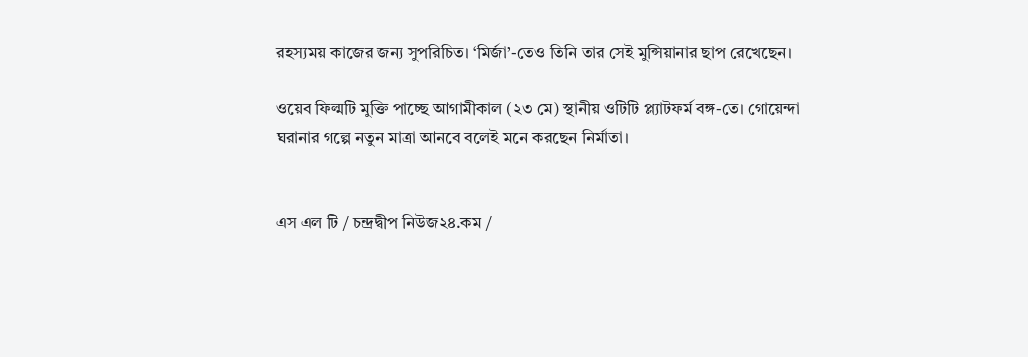রহস্যময় কাজের জন্য সুপরিচিত। ‘মির্জা’-তেও তিনি তার সেই মুন্সিয়ানার ছাপ রেখেছেন।

ওয়েব ফিল্মটি মুক্তি পাচ্ছে আগামীকাল (২৩ মে) স্থানীয় ওটিটি প্ল্যাটফর্ম বঙ্গ-তে। গোয়েন্দা ঘরানার গল্পে নতুন মাত্রা আনবে বলেই মনে করছেন নির্মাতা।


এস এল টি / চন্দ্রদ্বীপ নিউজ২৪.কম /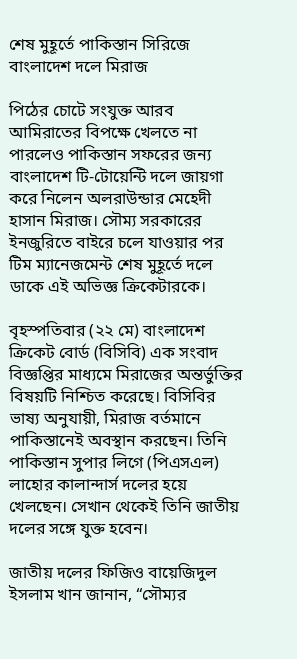শেষ মুহূর্তে পাকিস্তান সিরিজে বাংলাদেশ দলে মিরাজ

পিঠের চোটে সংযুক্ত আরব আমিরাতের বিপক্ষে খেলতে না পারলেও পাকিস্তান সফরের জন্য বাংলাদেশ টি-টোয়েন্টি দলে জায়গা করে নিলেন অলরাউন্ডার মেহেদী হাসান মিরাজ। সৌম্য সরকারের ইনজুরিতে বাইরে চলে যাওয়ার পর টিম ম্যানেজমেন্ট শেষ মুহূর্তে দলে ডাকে এই অভিজ্ঞ ক্রিকেটারকে।

বৃহস্পতিবার (২২ মে) বাংলাদেশ ক্রিকেট বোর্ড (বিসিবি) এক সংবাদ বিজ্ঞপ্তির মাধ্যমে মিরাজের অন্তর্ভুক্তির বিষয়টি নিশ্চিত করেছে। বিসিবির ভাষ্য অনুযায়ী, মিরাজ বর্তমানে পাকিস্তানেই অবস্থান করছেন। তিনি পাকিস্তান সুপার লিগে (পিএসএল) লাহোর কালান্দার্স দলের হয়ে খেলছেন। সেখান থেকেই তিনি জাতীয় দলের সঙ্গে যুক্ত হবেন।

জাতীয় দলের ফিজিও বায়েজিদুল ইসলাম খান জানান, “সৌম্যর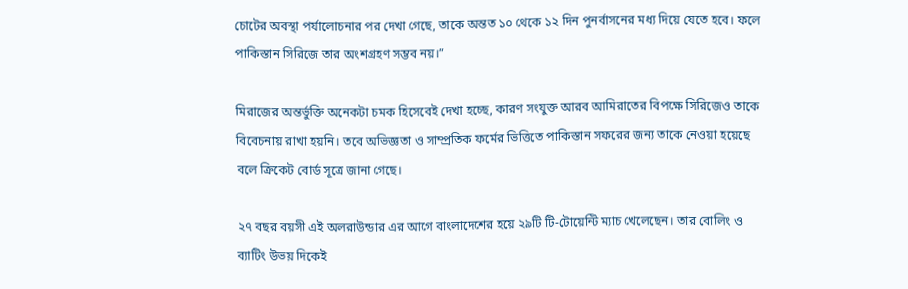চোটের অবস্থা পর্যালোচনার পর দেখা গেছে, তাকে অন্তত ১০ থেকে ১২ দিন পুনর্বাসনের মধ্য দিয়ে যেতে হবে। ফলে পাকিস্তান সিরিজে তার অংশগ্রহণ সম্ভব নয়।”

মিরাজের অন্তর্ভুক্তি অনেকটা চমক হিসেবেই দেখা হচ্ছে, কারণ সংযুক্ত আরব আমিরাতের বিপক্ষে সিরিজেও তাকে বিবেচনায় রাখা হয়নি। তবে অভিজ্ঞতা ও সাম্প্রতিক ফর্মের ভিত্তিতে পাকিস্তান সফরের জন্য তাকে নেওয়া হয়েছে বলে ক্রিকেট বোর্ড সূত্রে জানা গেছে।

২৭ বছর বয়সী এই অলরাউন্ডার এর আগে বাংলাদেশের হয়ে ২৯টি টি-টোয়েন্টি ম্যাচ খেলেছেন। তার বোলিং ও ব্যাটিং উভয় দিকেই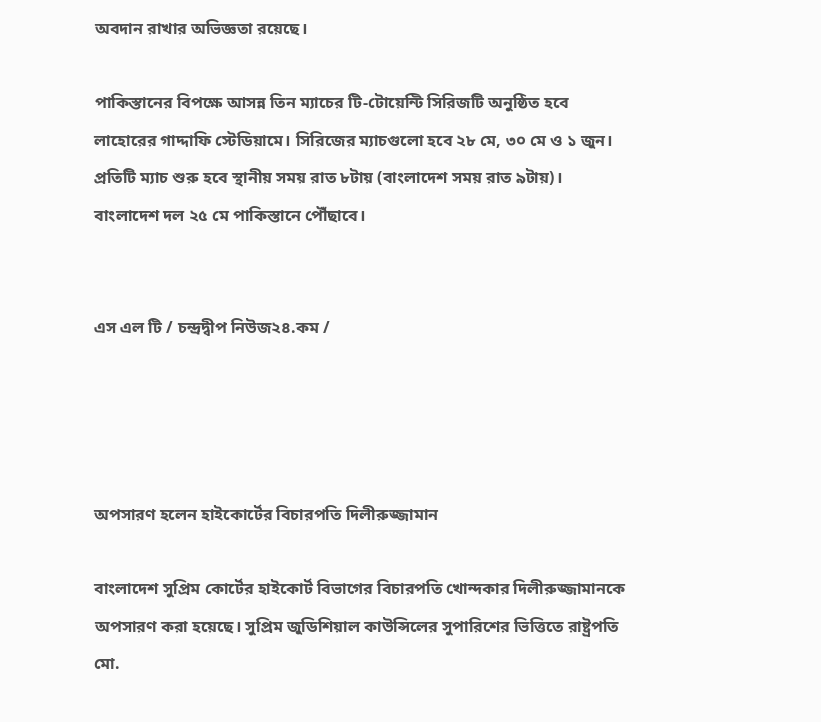অবদান রাখার অভিজ্ঞতা রয়েছে।

পাকিস্তানের বিপক্ষে আসন্ন তিন ম্যাচের টি-টোয়েন্টি সিরিজটি অনুষ্ঠিত হবে লাহোরের গাদ্দাফি স্টেডিয়ামে। সিরিজের ম্যাচগুলো হবে ২৮ মে, ৩০ মে ও ১ জুন। প্রতিটি ম্যাচ শুরু হবে স্থানীয় সময় রাত ৮টায় (বাংলাদেশ সময় রাত ৯টায়)। বাংলাদেশ দল ২৫ মে পাকিস্তানে পৌঁছাবে।


এস এল টি / চন্দ্রদ্বীপ নিউজ২৪.কম /




অপসারণ হলেন হাইকোর্টের বিচারপতি দিলীরুজ্জামান

বাংলাদেশ সুপ্রিম কোর্টের হাইকোর্ট বিভাগের বিচারপতি খোন্দকার দিলীরুজ্জামানকে অপসারণ করা হয়েছে। সুপ্রিম জুডিশিয়াল কাউন্সিলের সুপারিশের ভিত্তিতে রাষ্ট্রপতি মো.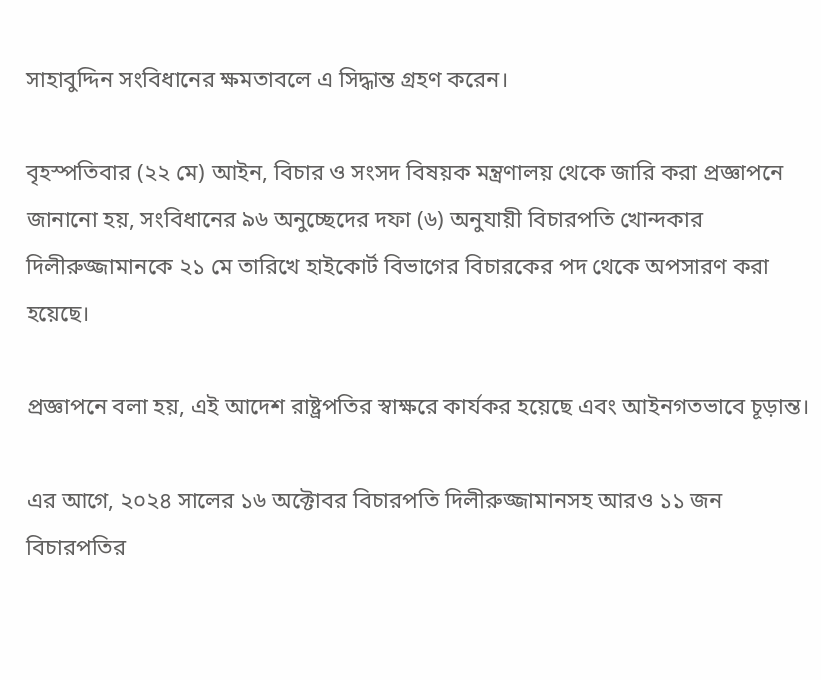সাহাবুদ্দিন সংবিধানের ক্ষমতাবলে এ সিদ্ধান্ত গ্রহণ করেন।

বৃহস্পতিবার (২২ মে) আইন, বিচার ও সংসদ বিষয়ক মন্ত্রণালয় থেকে জারি করা প্রজ্ঞাপনে জানানো হয়, সংবিধানের ৯৬ অনুচ্ছেদের দফা (৬) অনুযায়ী বিচারপতি খোন্দকার দিলীরুজ্জামানকে ২১ মে তারিখে হাইকোর্ট বিভাগের বিচারকের পদ থেকে অপসারণ করা হয়েছে।

প্রজ্ঞাপনে বলা হয়, এই আদেশ রাষ্ট্রপতির স্বাক্ষরে কার্যকর হয়েছে এবং আইনগতভাবে চূড়ান্ত।

এর আগে, ২০২৪ সালের ১৬ অক্টোবর বিচারপতি দিলীরুজ্জামানসহ আরও ১১ জন বিচারপতির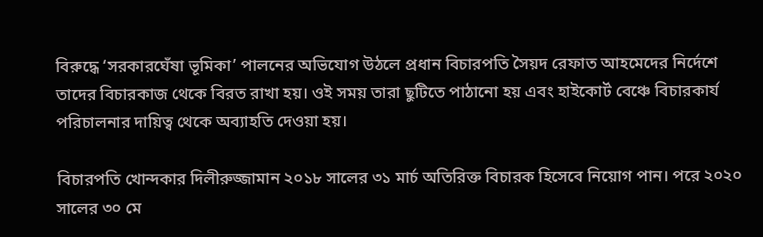বিরুদ্ধে ‘সরকারঘেঁষা ভূমিকা’ পালনের অভিযোগ উঠলে প্রধান বিচারপতি সৈয়দ রেফাত আহমেদের নির্দেশে তাদের বিচারকাজ থেকে বিরত রাখা হয়। ওই সময় তারা ছুটিতে পাঠানো হয় এবং হাইকোর্ট বেঞ্চে বিচারকার্য পরিচালনার দায়িত্ব থেকে অব্যাহতি দেওয়া হয়।

বিচারপতি খোন্দকার দিলীরুজ্জামান ২০১৮ সালের ৩১ মার্চ অতিরিক্ত বিচারক হিসেবে নিয়োগ পান। পরে ২০২০ সালের ৩০ মে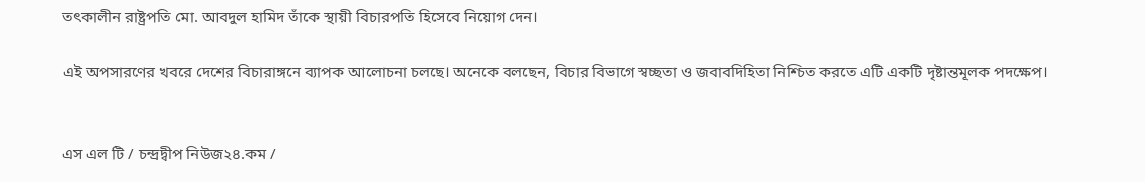তৎকালীন রাষ্ট্রপতি মো. আবদুল হামিদ তাঁকে স্থায়ী বিচারপতি হিসেবে নিয়োগ দেন।

এই অপসারণের খবরে দেশের বিচারাঙ্গনে ব্যাপক আলোচনা চলছে। অনেকে বলছেন, বিচার বিভাগে স্বচ্ছতা ও জবাবদিহিতা নিশ্চিত করতে এটি একটি দৃষ্টান্তমূলক পদক্ষেপ।


এস এল টি / চন্দ্রদ্বীপ নিউজ২৪.কম /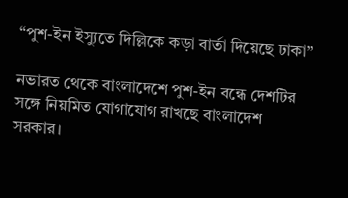“পুশ-ইন ইস্যুতে দিল্লিকে কড়া বার্তা দিয়েছে ঢাকা”

নভারত থেকে বাংলাদেশে পুশ-ইন বন্ধে দেশটির সঙ্গে নিয়মিত যোগাযোগ রাখছে বাংলাদেশ সরকার।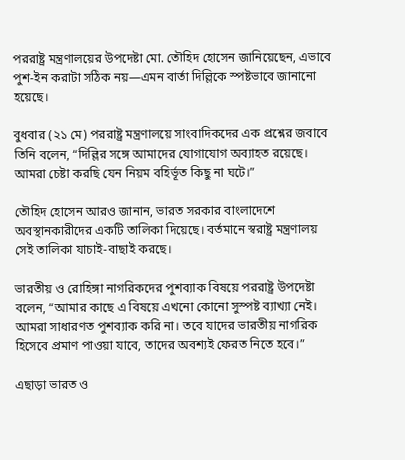পররাষ্ট্র মন্ত্রণালয়ের উপদেষ্টা মো. তৌহিদ হোসেন জানিয়েছেন, এভাবে পুশ-ইন করাটা সঠিক নয়—এমন বার্তা দিল্লিকে স্পষ্টভাবে জানানো হয়েছে।

বুধবার (২১ মে) পররাষ্ট্র মন্ত্রণালয়ে সাংবাদিকদের এক প্রশ্নের জবাবে তিনি বলেন, “দিল্লির সঙ্গে আমাদের যোগাযোগ অব্যাহত রয়েছে। আমরা চেষ্টা করছি যেন নিয়ম বহির্ভূত কিছু না ঘটে।”

তৌহিদ হোসেন আরও জানান, ভারত সরকার বাংলাদেশে অবস্থানকারীদের একটি তালিকা দিয়েছে। বর্তমানে স্বরাষ্ট্র মন্ত্রণালয় সেই তালিকা যাচাই-বাছাই করছে।

ভারতীয় ও রোহিঙ্গা নাগরিকদের পুশব্যাক বিষয়ে পররাষ্ট্র উপদেষ্টা বলেন, “আমার কাছে এ বিষয়ে এখনো কোনো সুস্পষ্ট ব্যাখ্যা নেই। আমরা সাধারণত পুশব্যাক করি না। তবে যাদের ভারতীয় নাগরিক হিসেবে প্রমাণ পাওয়া যাবে, তাদের অবশ্যই ফেরত নিতে হবে।”

এছাড়া ভারত ও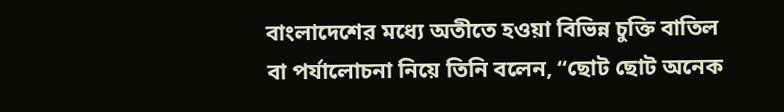বাংলাদেশের মধ্যে অতীতে হওয়া বিভিন্ন চুক্তি বাতিল বা পর্যালোচনা নিয়ে তিনি বলেন, “ছোট ছোট অনেক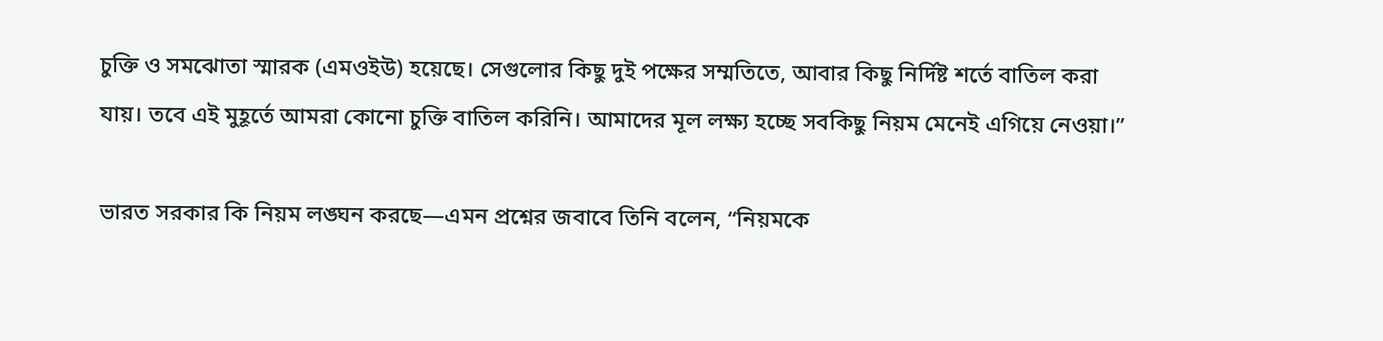চুক্তি ও সমঝোতা স্মারক (এমওইউ) হয়েছে। সেগুলোর কিছু দুই পক্ষের সম্মতিতে, আবার কিছু নির্দিষ্ট শর্তে বাতিল করা যায়। তবে এই মুহূর্তে আমরা কোনো চুক্তি বাতিল করিনি। আমাদের মূল লক্ষ্য হচ্ছে সবকিছু নিয়ম মেনেই এগিয়ে নেওয়া।”

ভারত সরকার কি নিয়ম লঙ্ঘন করছে—এমন প্রশ্নের জবাবে তিনি বলেন, “নিয়মকে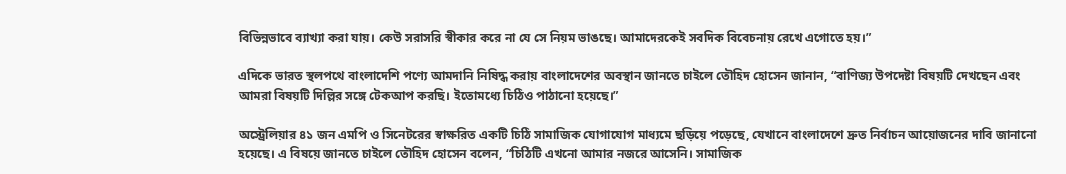বিভিন্নভাবে ব্যাখ্যা করা যায়। কেউ সরাসরি স্বীকার করে না যে সে নিয়ম ভাঙছে। আমাদেরকেই সবদিক বিবেচনায় রেখে এগোতে হয়।”

এদিকে ভারত স্থলপথে বাংলাদেশি পণ্যে আমদানি নিষিদ্ধ করায় বাংলাদেশের অবস্থান জানতে চাইলে তৌহিদ হোসেন জানান, “বাণিজ্য উপদেষ্টা বিষয়টি দেখছেন এবং আমরা বিষয়টি দিল্লির সঙ্গে টেকআপ করছি। ইতোমধ্যে চিঠিও পাঠানো হয়েছে।”

অস্ট্রেলিয়ার ৪১ জন এমপি ও সিনেটরের স্বাক্ষরিত একটি চিঠি সামাজিক যোগাযোগ মাধ্যমে ছড়িয়ে পড়েছে, যেখানে বাংলাদেশে দ্রুত নির্বাচন আয়োজনের দাবি জানানো হয়েছে। এ বিষয়ে জানতে চাইলে তৌহিদ হোসেন বলেন, “চিঠিটি এখনো আমার নজরে আসেনি। সামাজিক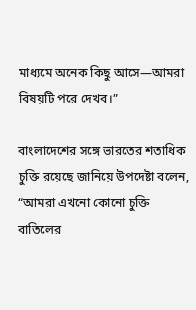মাধ্যমে অনেক কিছু আসে—আমরা বিষয়টি পরে দেখব।”

বাংলাদেশের সঙ্গে ভারতের শতাধিক চুক্তি রয়েছে জানিয়ে উপদেষ্টা বলেন, “আমরা এখনো কোনো চুক্তি বাতিলের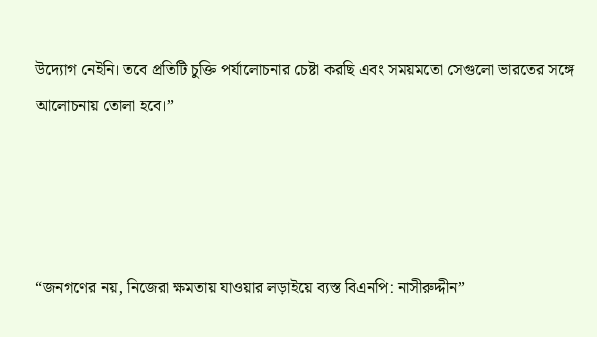উদ্যোগ নেইনি। তবে প্রতিটি চুক্তি পর্যালোচনার চেষ্টা করছি এবং সময়মতো সেগুলো ভারতের সঙ্গে আলোচনায় তোলা হবে।”




“জনগণের নয়, নিজেরা ক্ষমতায় যাওয়ার লড়াইয়ে ব্যস্ত বিএনপি: নাসীরুদ্দীন”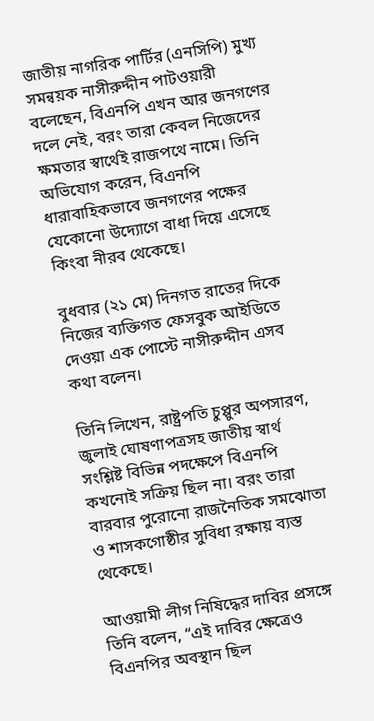জাতীয় নাগরিক পার্টির (এনসিপি) মুখ্য সমন্বয়ক নাসীরুদ্দীন পাটওয়ারী বলেছেন, বিএনপি এখন আর জনগণের দলে নেই, বরং তারা কেবল নিজেদের ক্ষমতার স্বার্থেই রাজপথে নামে। তিনি অভিযোগ করেন, বিএনপি ধারাবাহিকভাবে জনগণের পক্ষের যেকোনো উদ্যোগে বাধা দিয়ে এসেছে কিংবা নীরব থেকেছে।

বুধবার (২১ মে) দিনগত রাতের দিকে নিজের ব্যক্তিগত ফেসবুক আইডিতে দেওয়া এক পোস্টে নাসীরুদ্দীন এসব কথা বলেন।

তিনি লিখেন, রাষ্ট্রপতি চুপ্পুর অপসারণ, জুলাই ঘোষণাপত্রসহ জাতীয় স্বার্থ সংশ্লিষ্ট বিভিন্ন পদক্ষেপে বিএনপি কখনোই সক্রিয় ছিল না। বরং তারা বারবার পুরোনো রাজনৈতিক সমঝোতা ও শাসকগোষ্ঠীর সুবিধা রক্ষায় ব্যস্ত থেকেছে।

আওয়ামী লীগ নিষিদ্ধের দাবির প্রসঙ্গে তিনি বলেন, “এই দাবির ক্ষেত্রেও বিএনপির অবস্থান ছিল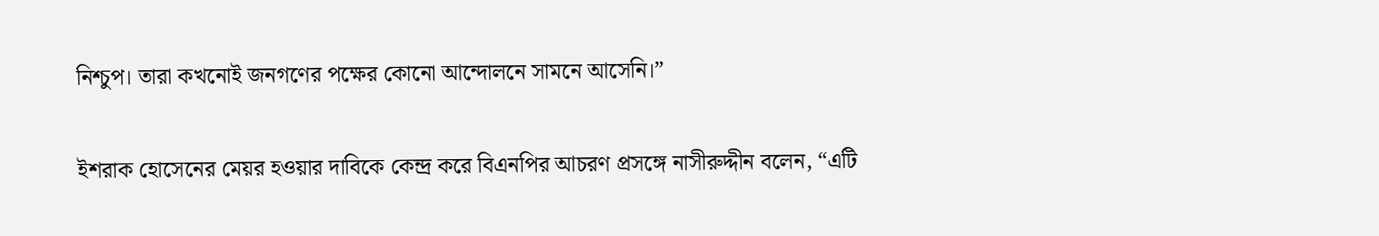নিশ্চুপ। তারা কখনোই জনগণের পক্ষের কোনো আন্দোলনে সামনে আসেনি।”

ইশরাক হোসেনের মেয়র হওয়ার দাবিকে কেন্দ্র করে বিএনপির আচরণ প্রসঙ্গে নাসীরুদ্দীন বলেন, “এটি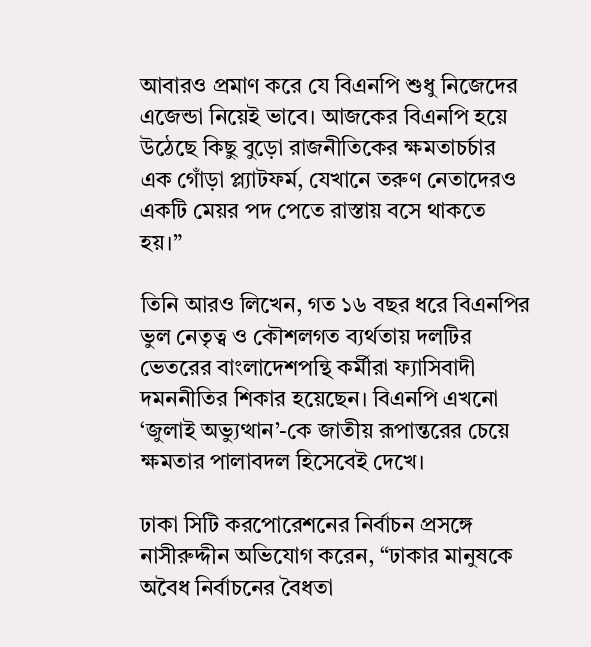আবারও প্রমাণ করে যে বিএনপি শুধু নিজেদের এজেন্ডা নিয়েই ভাবে। আজকের বিএনপি হয়ে উঠেছে কিছু বুড়ো রাজনীতিকের ক্ষমতাচর্চার এক গোঁড়া প্ল্যাটফর্ম, যেখানে তরুণ নেতাদেরও একটি মেয়র পদ পেতে রাস্তায় বসে থাকতে হয়।”

তিনি আরও লিখেন, গত ১৬ বছর ধরে বিএনপির ভুল নেতৃত্ব ও কৌশলগত ব্যর্থতায় দলটির ভেতরের বাংলাদেশপন্থি কর্মীরা ফ্যাসিবাদী দমননীতির শিকার হয়েছেন। বিএনপি এখনো ‘জুলাই অভ্যুত্থান’-কে জাতীয় রূপান্তরের চেয়ে ক্ষমতার পালাবদল হিসেবেই দেখে।

ঢাকা সিটি করপোরেশনের নির্বাচন প্রসঙ্গে নাসীরুদ্দীন অভিযোগ করেন, “ঢাকার মানুষকে অবৈধ নির্বাচনের বৈধতা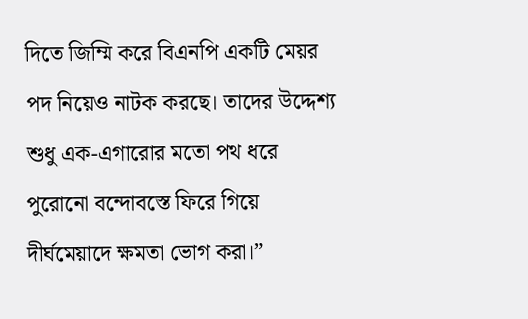দিতে জিম্মি করে বিএনপি একটি মেয়র পদ নিয়েও নাটক করছে। তাদের উদ্দেশ্য শুধু এক-এগারোর মতো পথ ধরে পুরোনো বন্দোবস্তে ফিরে গিয়ে দীর্ঘমেয়াদে ক্ষমতা ভোগ করা।”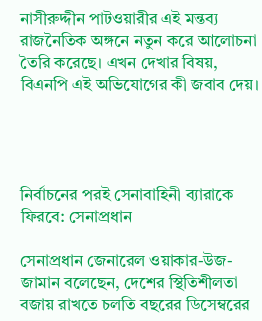নাসীরুদ্দীন পাটওয়ারীর এই মন্তব্য রাজনৈতিক অঙ্গনে নতুন করে আলোচনা তৈরি করেছে। এখন দেখার বিষয়, বিএনপি এই অভিযোগের কী জবাব দেয়।




নির্বাচনের পরই সেনাবাহিনী ব্যারাকে ফিরবে: সেনাপ্রধান

সেনাপ্রধান জেনারেল ওয়াকার-উজ-জামান বলেছেন, দেশের স্থিতিশীলতা বজায় রাখতে চলতি বছরের ডিসেম্বরের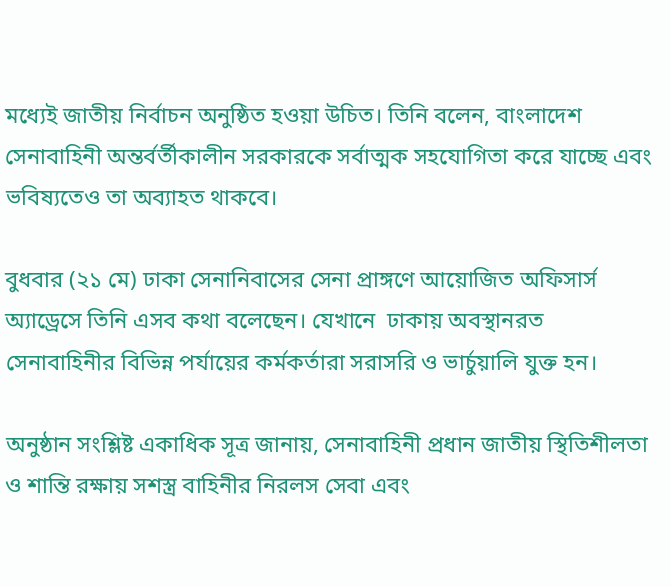মধ্যেই জাতীয় নির্বাচন অনুষ্ঠিত হওয়া উচিত। তিনি বলেন, বাংলাদেশ সেনাবাহিনী অন্তর্বর্তীকালীন সরকারকে সর্বাত্মক সহযোগিতা করে যাচ্ছে এবং ভবিষ্যতেও তা অব্যাহত থাকবে।

বুধবার (২১ মে) ঢাকা সেনানিবাসের সেনা প্রাঙ্গণে আয়োজিত অফিসার্স অ্যাড্রেসে তিনি এসব কথা বলেছেন। যেখানে  ঢাকায় অবস্থানরত সেনাবাহিনীর বিভিন্ন পর্যায়ের কর্মকর্তারা সরাসরি ও ভার্চুয়ালি যুক্ত হন।

অনুষ্ঠান সংশ্লিষ্ট একাধিক সূত্র জানায়, সেনাবাহিনী প্রধান জাতীয় স্থিতিশীলতা ও শান্তি রক্ষায় সশস্ত্র বাহিনীর নিরলস সেবা এবং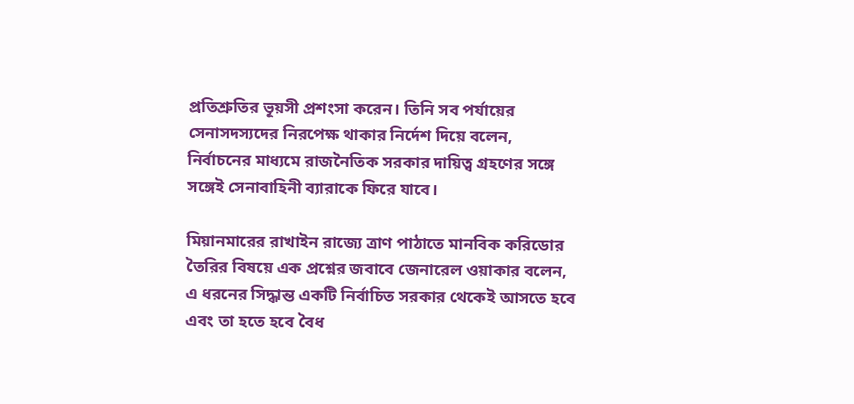প্রতিশ্রুতির ভূয়সী প্রশংসা করেন। তিনি সব পর্যায়ের সেনাসদস্যদের নিরপেক্ষ থাকার নির্দেশ দিয়ে বলেন, নির্বাচনের মাধ্যমে রাজনৈতিক সরকার দায়িত্ব গ্রহণের সঙ্গে সঙ্গেই সেনাবাহিনী ব্যারাকে ফিরে যাবে।

মিয়ানমারের রাখাইন রাজ্যে ত্রাণ পাঠাতে মানবিক করিডোর তৈরির বিষয়ে এক প্রশ্নের জবাবে জেনারেল ওয়াকার বলেন, এ ধরনের সিদ্ধান্ত একটি নির্বাচিত সরকার থেকেই আসতে হবে এবং তা হতে হবে বৈধ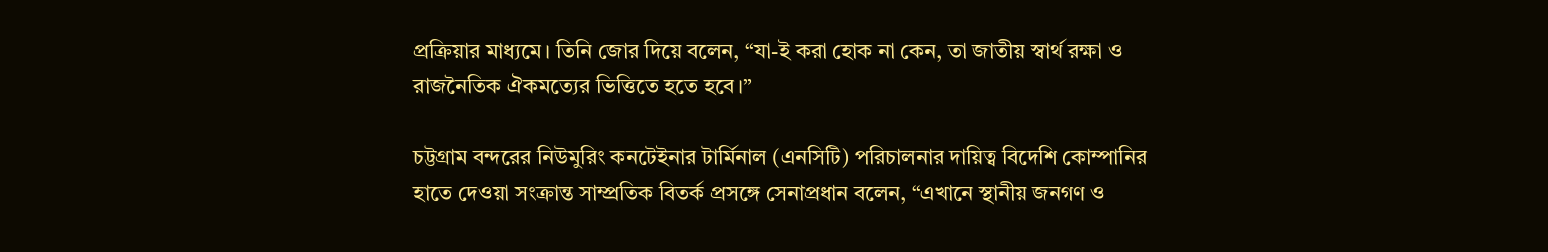প্রক্রিয়ার মাধ্যমে। তিনি জোর দিয়ে বলেন, “যা-ই করা হোক না কেন, তা জাতীয় স্বার্থ রক্ষা ও রাজনৈতিক ঐকমত্যের ভিত্তিতে হতে হবে।”

চট্টগ্রাম বন্দরের নিউমুরিং কনটেইনার টার্মিনাল (এনসিটি) পরিচালনার দায়িত্ব বিদেশি কোম্পানির হাতে দেওয়া সংক্রান্ত সাম্প্রতিক বিতর্ক প্রসঙ্গে সেনাপ্রধান বলেন, “এখানে স্থানীয় জনগণ ও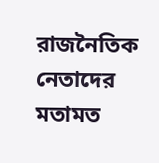রাজনৈতিক নেতাদের মতামত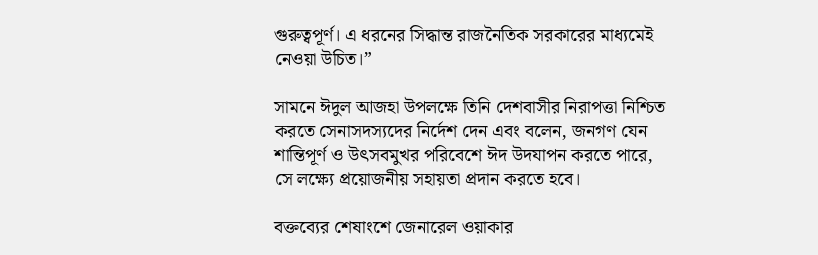গুরুত্বপূর্ণ। এ ধরনের সিদ্ধান্ত রাজনৈতিক সরকারের মাধ্যমেই নেওয়া উচিত।”

সামনে ঈদুল আজহা উপলক্ষে তিনি দেশবাসীর নিরাপত্তা নিশ্চিত করতে সেনাসদস্যদের নির্দেশ দেন এবং বলেন, জনগণ যেন শান্তিপূর্ণ ও উৎসবমুখর পরিবেশে ঈদ উদযাপন করতে পারে, সে লক্ষ্যে প্রয়োজনীয় সহায়তা প্রদান করতে হবে।

বক্তব্যের শেষাংশে জেনারেল ওয়াকার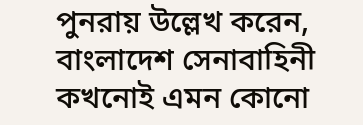পুনরায় উল্লেখ করেন, বাংলাদেশ সেনাবাহিনী কখনোই এমন কোনো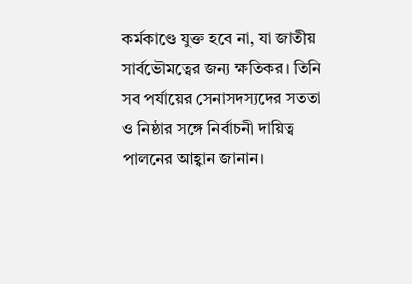কর্মকাণ্ডে যুক্ত হবে না, যা জাতীয় সার্বভৌমত্বের জন্য ক্ষতিকর। তিনি সব পর্যায়ের সেনাসদস্যদের সততা ও নিষ্ঠার সঙ্গে নির্বাচনী দায়িত্ব পালনের আহ্বান জানান।